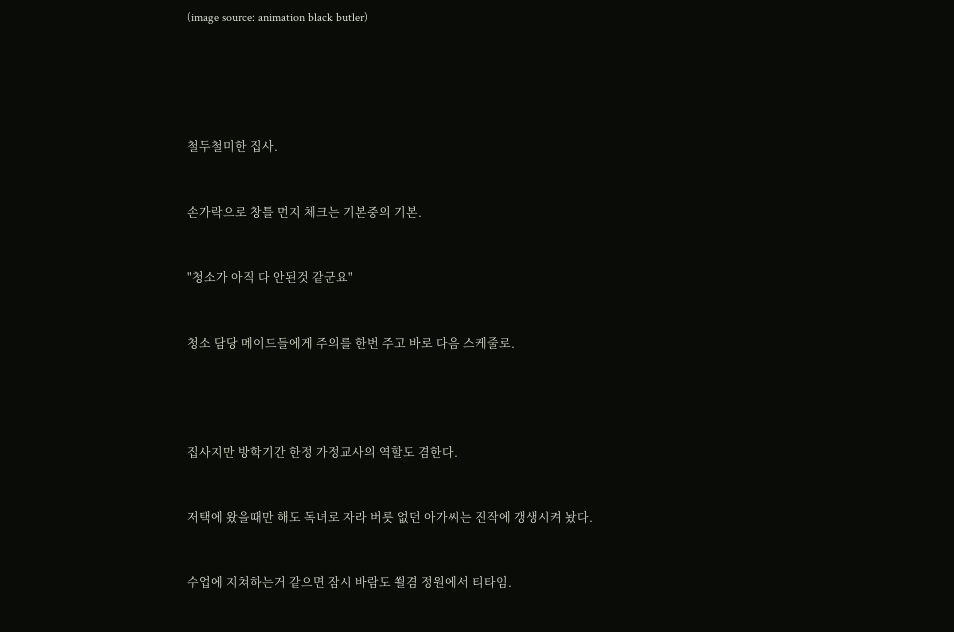(image source: animation black butler)





철두철미한 집사.


손가락으로 창틀 먼지 체크는 기본중의 기본.


"청소가 아직 다 안된것 같군요"


청소 담당 메이드들에게 주의를 한번 주고 바로 다음 스케줄로.




집사지만 방학기간 한정 가정교사의 역할도 겸한다.


저택에 왔을때만 해도 독녀로 자라 버릇 없던 아가씨는 진작에 갱생시켜 놨다.


수업에 지쳐하는거 같으면 잠시 바람도 쐴겸 정원에서 티타임.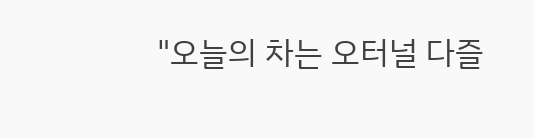"오늘의 차는 오터널 다즐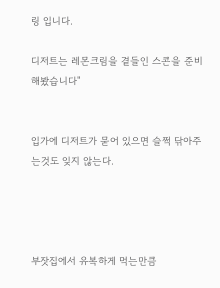링 입니다.

디저트는 레몬크림을 곁들인 스콘을 준비해봤습니다"


입가에 디저트가 묻어 있으면 슬쩍 닦아주는것도 잊지 않는다.




부잣집에서 유복하게 먹는만큼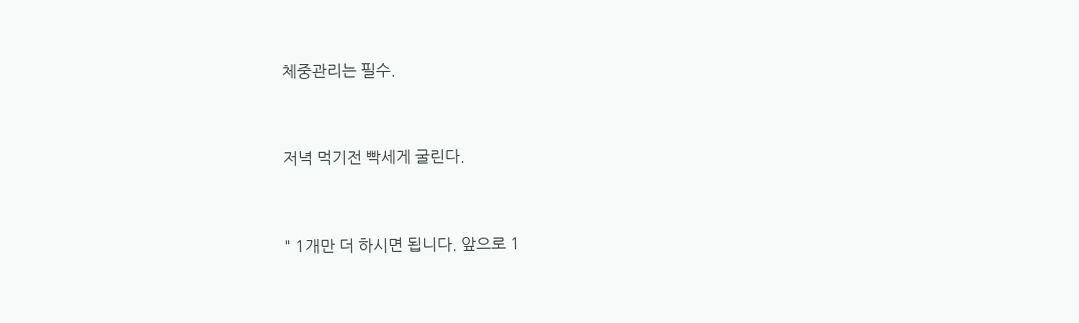체중관리는 필수.


저녁 먹기전 빡세게 굴린다.


" 1개만 더 하시면 됩니다. 앞으로 1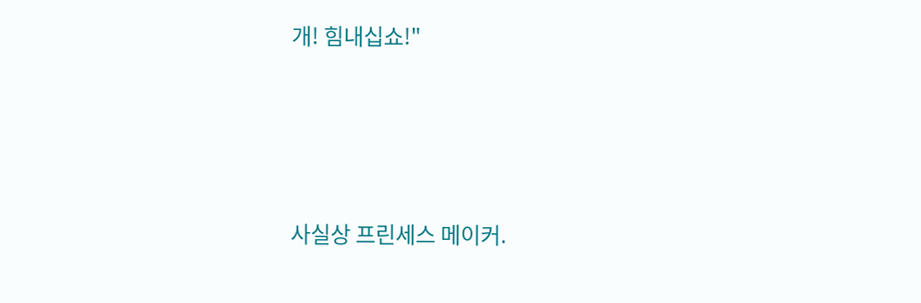개! 힘내십쇼!"




사실상 프린세스 메이커.